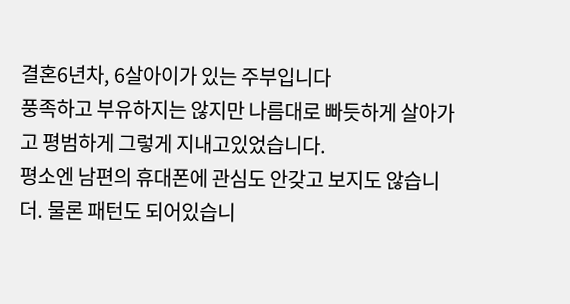결혼6년차, 6살아이가 있는 주부입니다
풍족하고 부유하지는 않지만 나름대로 빠듯하게 살아가고 평범하게 그렇게 지내고있었습니다.
평소엔 남편의 휴대폰에 관심도 안갖고 보지도 않습니더. 물론 패턴도 되어있습니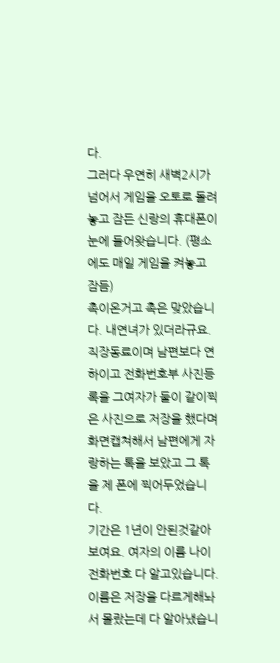다.
그러다 우연히 새벽2시가 넘어서 게임을 오토로 돌려놓고 잠든 신랑의 휴대폰이 눈에 들어왓습니다. (평소에도 매일 게임을 켜놓고 잠듬)
촉이온거고 촉은 맞았습니다. 내연녀가 있더라규요.
직장동료이며 남편보다 연하이고 전화번호부 사진등록을 그여자가 둘이 같이찍은 사진으로 저장을 했다며 화면캡쳐해서 남편에게 자랑하는 톡을 보았고 그 톡을 제 폰에 찍어두었습니다.
기간은 1년이 안된것같아보여요. 여자의 이름 나이 전화번호 다 알고있습니다. 이름은 저장을 다르게해놔서 몰랐는데 다 알아냈습니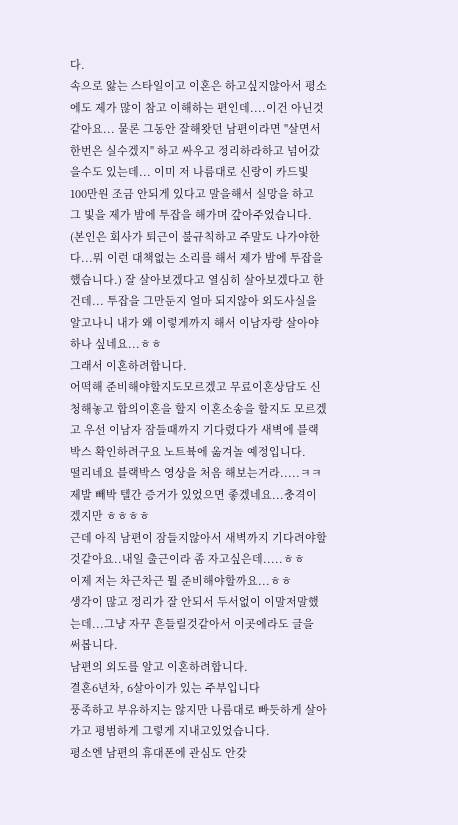다.
속으로 앓는 스타일이고 이혼은 하고싶지않아서 평소에도 제가 많이 참고 이해하는 편인데....이건 아닌것같아요... 물론 그동안 잘해왓던 남편이라면 "살면서 한번은 실수겠지" 하고 싸우고 정리하라하고 넘어갔을수도 있는데... 이미 저 나름대로 신랑이 카드빛 100만원 조금 안되게 있다고 말을해서 실망을 하고 그 빛을 제가 밤에 투잡을 해가며 갚아주었습니다.
(본인은 회사가 퇴근이 불규칙하고 주말도 나가야한다...뭐 이런 대책없는 소리를 해서 제가 밤에 투잡을 했습니다.) 잘 살아보겠다고 열심히 살아보겠다고 한건데... 투잡을 그만둔지 얼마 되지않아 외도사실을 알고나니 내가 왜 이렇게까지 해서 이남자랑 살아야하나 싶네요...ㅎㅎ
그래서 이혼하려합니다.
어떡해 준비해야할지도모르겠고 무료이혼상담도 신청해놓고 합의이혼을 할지 이혼소송을 할지도 모르겠고 우선 이남자 잠들때까지 기다렸다가 새벽에 블랙박스 확인하려구요 노트뷱에 옮겨놀 예정입니다.
떨리네요 블랙박스 영상을 처음 해보는거라.....ㅋㅋ 제발 빼박 텔간 증거가 있었으면 좋겠네요...충격이겠지만 ㅎㅎㅎㅎ
근데 아직 남편이 잠들지않아서 새벽까지 기다려야할것같아요..내일 출근이라 좀 자고싶은데.....ㅎㅎ
이제 저는 차근차근 뭘 준비해야할까요...ㅎㅎ
생각이 많고 정리가 잘 안되서 두서없이 이말저말했는데...그냥 자꾸 흔들릴것같아서 이곳에라도 글을 써봅니다.
남편의 외도를 알고 이혼하려합니다.
결혼6년차, 6살아이가 있는 주부입니다
풍족하고 부유하지는 않지만 나름대로 빠듯하게 살아가고 평범하게 그렇게 지내고있었습니다.
평소엔 남편의 휴대폰에 관심도 안갖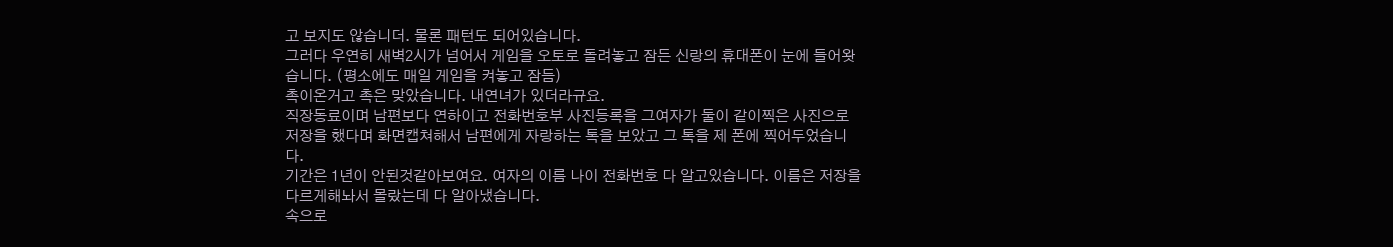고 보지도 않습니더. 물론 패턴도 되어있습니다.
그러다 우연히 새벽2시가 넘어서 게임을 오토로 돌려놓고 잠든 신랑의 휴대폰이 눈에 들어왓습니다. (평소에도 매일 게임을 켜놓고 잠듬)
촉이온거고 촉은 맞았습니다. 내연녀가 있더라규요.
직장동료이며 남편보다 연하이고 전화번호부 사진등록을 그여자가 둘이 같이찍은 사진으로 저장을 했다며 화면캡쳐해서 남편에게 자랑하는 톡을 보았고 그 톡을 제 폰에 찍어두었습니다.
기간은 1년이 안된것같아보여요. 여자의 이름 나이 전화번호 다 알고있습니다. 이름은 저장을 다르게해놔서 몰랐는데 다 알아냈습니다.
속으로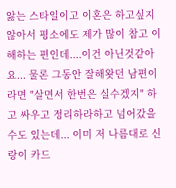앓는 스타일이고 이혼은 하고싶지않아서 평소에도 제가 많이 참고 이해하는 편인데....이건 아닌것같아요... 물론 그동안 잘해왓던 남편이라면 "살면서 한번은 실수겠지" 하고 싸우고 정리하라하고 넘어갔을수도 있는데... 이미 저 나름대로 신랑이 카드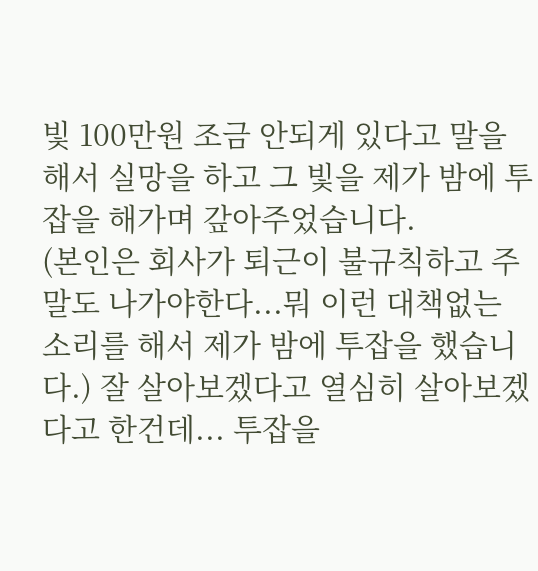빛 100만원 조금 안되게 있다고 말을해서 실망을 하고 그 빛을 제가 밤에 투잡을 해가며 갚아주었습니다.
(본인은 회사가 퇴근이 불규칙하고 주말도 나가야한다...뭐 이런 대책없는 소리를 해서 제가 밤에 투잡을 했습니다.) 잘 살아보겠다고 열심히 살아보겠다고 한건데... 투잡을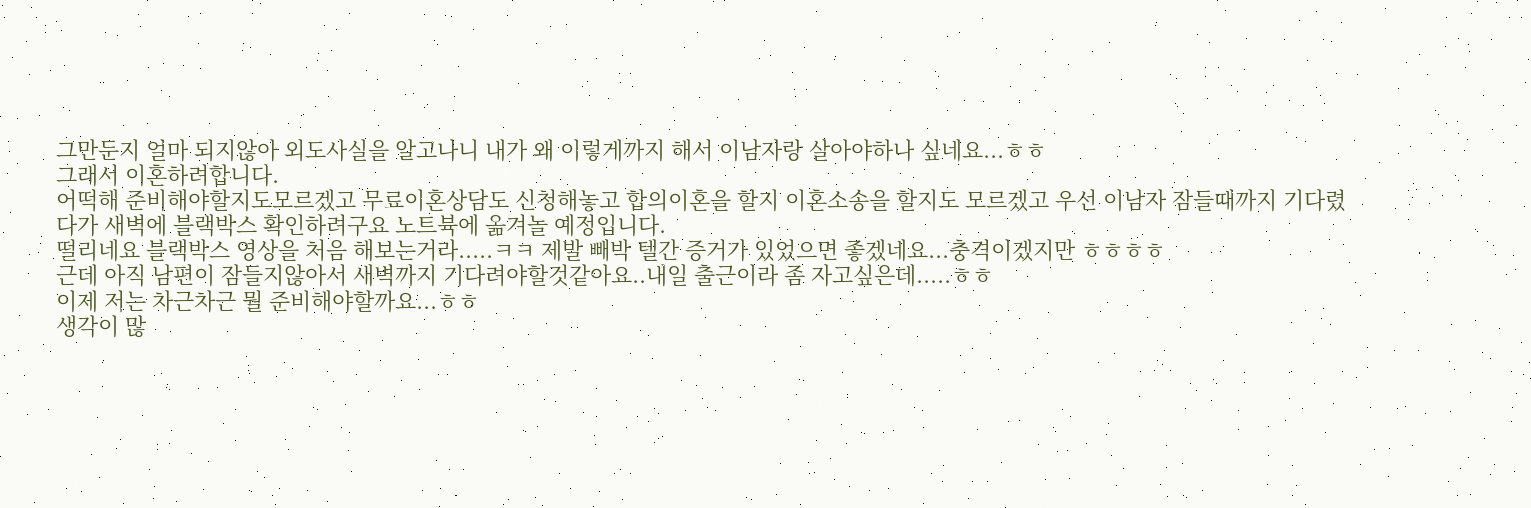그만둔지 얼마 되지않아 외도사실을 알고나니 내가 왜 이렇게까지 해서 이남자랑 살아야하나 싶네요...ㅎㅎ
그래서 이혼하려합니다.
어떡해 준비해야할지도모르겠고 무료이혼상담도 신청해놓고 합의이혼을 할지 이혼소송을 할지도 모르겠고 우선 이남자 잠들때까지 기다렸다가 새벽에 블랙박스 확인하려구요 노트뷱에 옮겨놀 예정입니다.
떨리네요 블랙박스 영상을 처음 해보는거라.....ㅋㅋ 제발 빼박 텔간 증거가 있었으면 좋겠네요...충격이겠지만 ㅎㅎㅎㅎ
근데 아직 남편이 잠들지않아서 새벽까지 기다려야할것같아요..내일 출근이라 좀 자고싶은데.....ㅎㅎ
이제 저는 차근차근 뭘 준비해야할까요...ㅎㅎ
생각이 많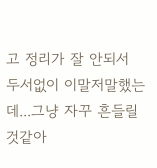고 정리가 잘 안되서 두서없이 이말저말했는데...그냥 자꾸 흔들릴것같아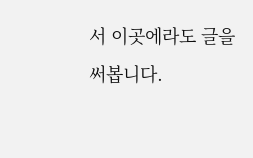서 이곳에라도 글을 써봅니다.